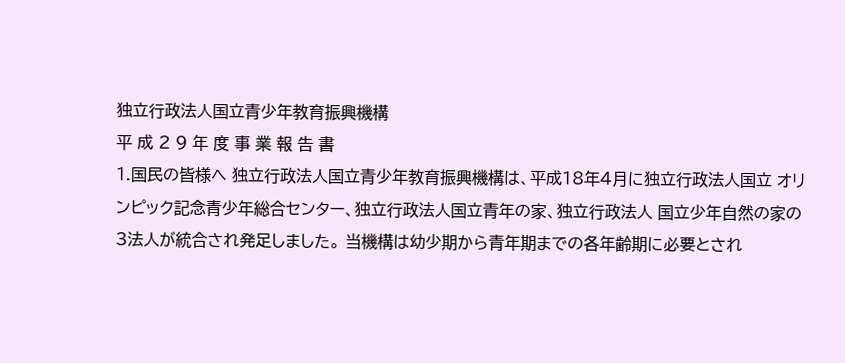独立行政法人国立青少年教育振興機構
平 成 2 9 年 度 事 業 報 告 書
1.国民の皆様へ 独立行政法人国立青少年教育振興機構は、平成18年4月に独立行政法人国立 オリンピック記念青少年総合センター、独立行政法人国立青年の家、独立行政法人 国立少年自然の家の3法人が統合され発足しました。 当機構は幼少期から青年期までの各年齢期に必要とされ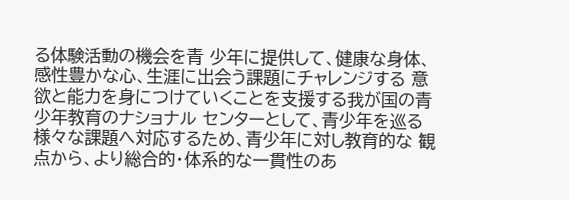る体験活動の機会を青 少年に提供して、健康な身体、感性豊かな心、生涯に出会う課題にチャレンジする 意欲と能力を身につけていくことを支援する我が国の青少年教育のナショナル センターとして、青少年を巡る様々な課題へ対応するため、青少年に対し教育的な 観点から、より総合的・体系的な一貫性のあ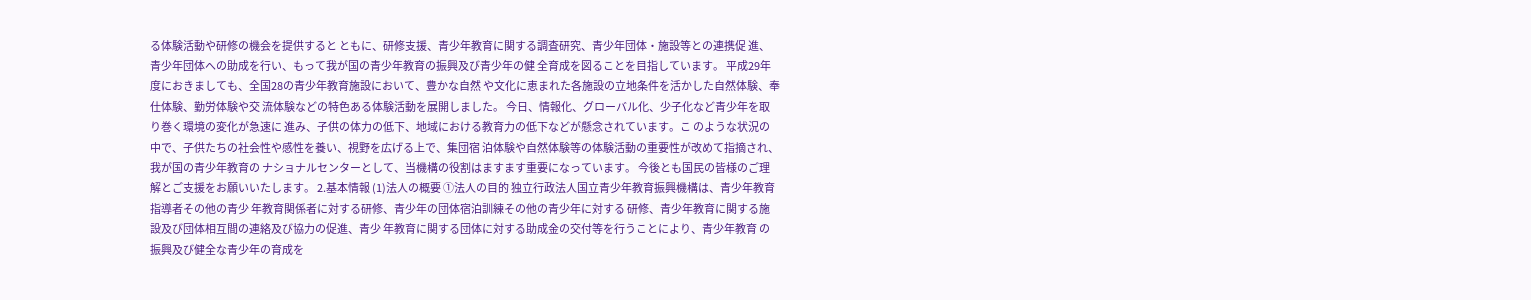る体験活動や研修の機会を提供すると ともに、研修支援、青少年教育に関する調査研究、青少年団体・施設等との連携促 進、青少年団体への助成を行い、もって我が国の青少年教育の振興及び青少年の健 全育成を図ることを目指しています。 平成29年度におきましても、全国28の青少年教育施設において、豊かな自然 や文化に恵まれた各施設の立地条件を活かした自然体験、奉仕体験、勤労体験や交 流体験などの特色ある体験活動を展開しました。 今日、情報化、グローバル化、少子化など青少年を取り巻く環境の変化が急速に 進み、子供の体力の低下、地域における教育力の低下などが懸念されています。こ のような状況の中で、子供たちの社会性や感性を養い、視野を広げる上で、集団宿 泊体験や自然体験等の体験活動の重要性が改めて指摘され、我が国の青少年教育の ナショナルセンターとして、当機構の役割はますます重要になっています。 今後とも国民の皆様のご理解とご支援をお願いいたします。 2.基本情報 (1)法人の概要 ①法人の目的 独立行政法人国立青少年教育振興機構は、青少年教育指導者その他の青少 年教育関係者に対する研修、青少年の団体宿泊訓練その他の青少年に対する 研修、青少年教育に関する施設及び団体相互間の連絡及び協力の促進、青少 年教育に関する団体に対する助成金の交付等を行うことにより、青少年教育 の振興及び健全な青少年の育成を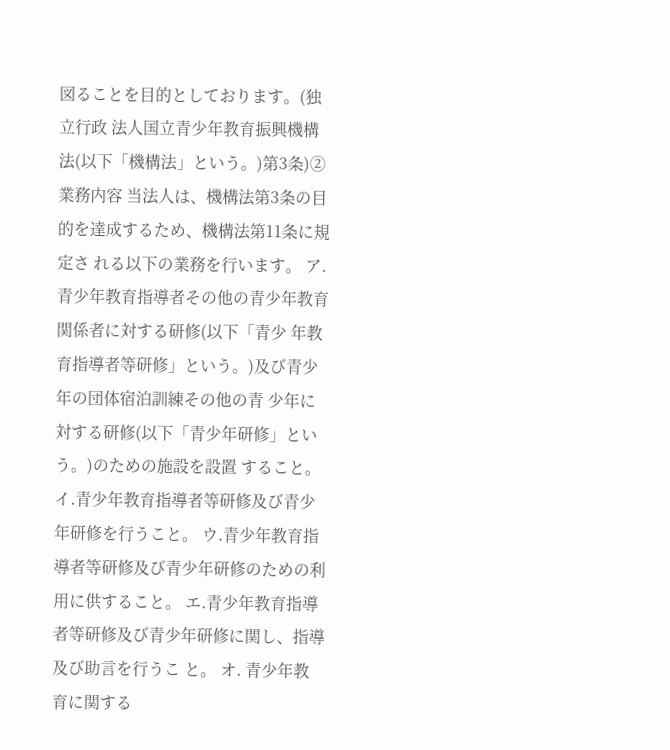図ることを目的としております。(独立行政 法人国立青少年教育振興機構法(以下「機構法」という。)第3条)②業務内容 当法人は、機構法第3条の目的を達成するため、機構法第11条に規定さ れる以下の業務を行います。 ア.青少年教育指導者その他の青少年教育関係者に対する研修(以下「青少 年教育指導者等研修」という。)及び青少年の団体宿泊訓練その他の青 少年に対する研修(以下「青少年研修」という。)のための施設を設置 すること。 イ.青少年教育指導者等研修及び青少年研修を行うこと。 ウ.青少年教育指導者等研修及び青少年研修のための利用に供すること。 エ.青少年教育指導者等研修及び青少年研修に関し、指導及び助言を行うこ と。 オ. 青少年教育に関する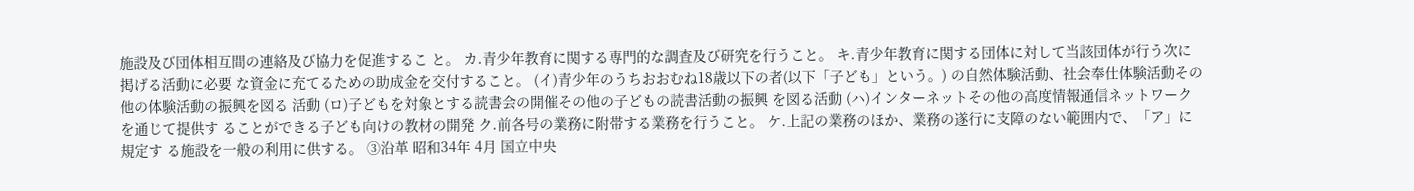施設及び団体相互間の連絡及び協力を促進するこ と。 カ.青少年教育に関する専門的な調査及び研究を行うこと。 キ.青少年教育に関する団体に対して当該団体が行う次に掲げる活動に必要 な資金に充てるための助成金を交付すること。 (イ)青少年のうちおおむね18歳以下の者(以下「子ども」という。) の自然体験活動、社会奉仕体験活動その他の体験活動の振興を図る 活動 (ロ)子どもを対象とする読書会の開催その他の子どもの読書活動の振興 を図る活動 (ハ)インターネットその他の高度情報通信ネットワークを通じて提供す ることができる子ども向けの教材の開発 ク.前各号の業務に附帯する業務を行うこと。 ケ.上記の業務のほか、業務の遂行に支障のない範囲内で、「ア」に規定す る施設を一般の利用に供する。 ③沿革 昭和34年 4月 国立中央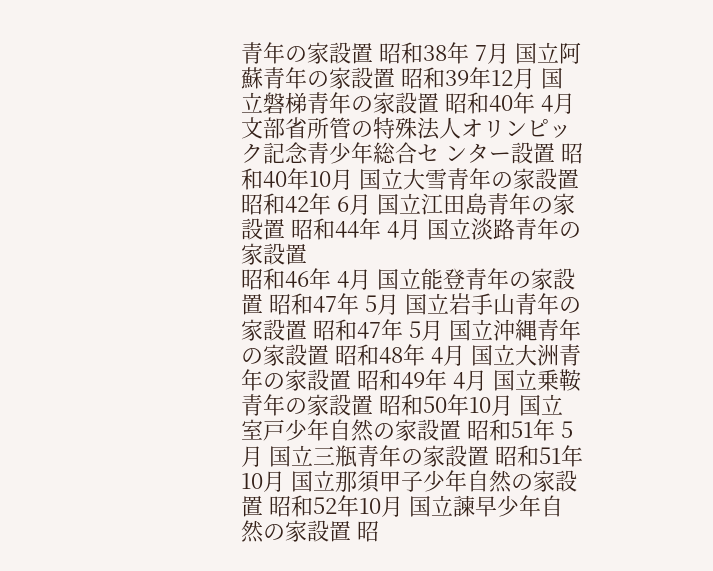青年の家設置 昭和38年 7月 国立阿蘇青年の家設置 昭和39年12月 国立磐梯青年の家設置 昭和40年 4月 文部省所管の特殊法人オリンピック記念青少年総合セ ンター設置 昭和40年10月 国立大雪青年の家設置 昭和42年 6月 国立江田島青年の家設置 昭和44年 4月 国立淡路青年の家設置
昭和46年 4月 国立能登青年の家設置 昭和47年 5月 国立岩手山青年の家設置 昭和47年 5月 国立沖縄青年の家設置 昭和48年 4月 国立大洲青年の家設置 昭和49年 4月 国立乗鞍青年の家設置 昭和50年10月 国立室戸少年自然の家設置 昭和51年 5月 国立三瓶青年の家設置 昭和51年10月 国立那須甲子少年自然の家設置 昭和52年10月 国立諫早少年自然の家設置 昭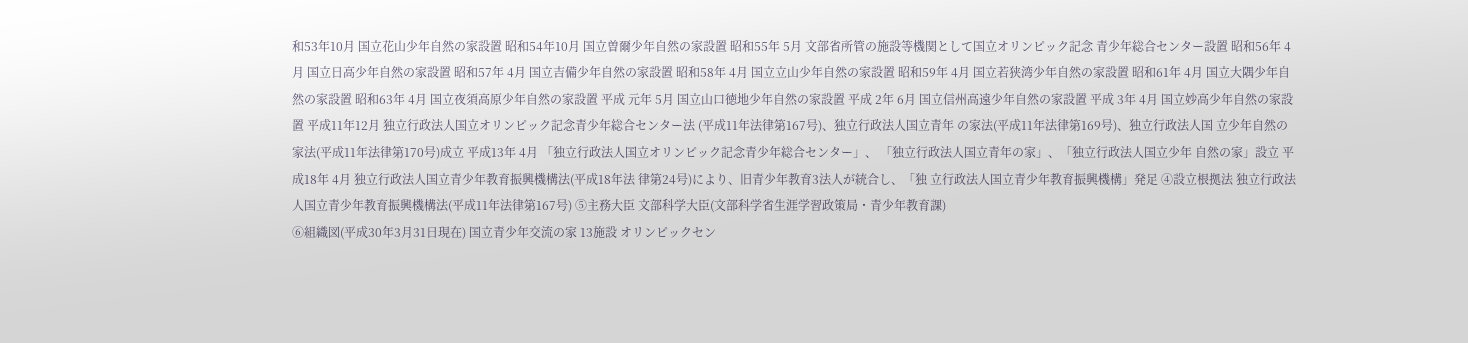和53年10月 国立花山少年自然の家設置 昭和54年10月 国立曽爾少年自然の家設置 昭和55年 5月 文部省所管の施設等機関として国立オリンピック記念 青少年総合センター設置 昭和56年 4月 国立日高少年自然の家設置 昭和57年 4月 国立吉備少年自然の家設置 昭和58年 4月 国立立山少年自然の家設置 昭和59年 4月 国立若狭湾少年自然の家設置 昭和61年 4月 国立大隅少年自然の家設置 昭和63年 4月 国立夜須高原少年自然の家設置 平成 元年 5月 国立山口徳地少年自然の家設置 平成 2年 6月 国立信州高遠少年自然の家設置 平成 3年 4月 国立妙高少年自然の家設置 平成11年12月 独立行政法人国立オリンピック記念青少年総合センター法 (平成11年法律第167号)、独立行政法人国立青年 の家法(平成11年法律第169号)、独立行政法人国 立少年自然の家法(平成11年法律第170号)成立 平成13年 4月 「独立行政法人国立オリンピック記念青少年総合センター」、 「独立行政法人国立青年の家」、「独立行政法人国立少年 自然の家」設立 平成18年 4月 独立行政法人国立青少年教育振興機構法(平成18年法 律第24号)により、旧青少年教育3法人が統合し、「独 立行政法人国立青少年教育振興機構」発足 ④設立根拠法 独立行政法人国立青少年教育振興機構法(平成11年法律第167号) ⑤主務大臣 文部科学大臣(文部科学省生涯学習政策局・青少年教育課)
⑥組織図(平成30年3月31日現在) 国立青少年交流の家 13施設 オリンピックセン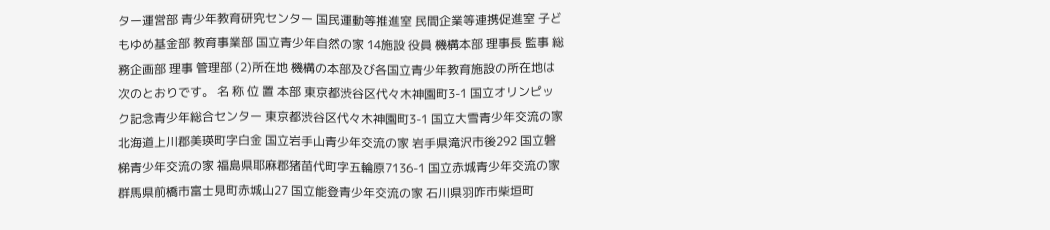ター運営部 青少年教育研究センター 国民運動等推進室 民間企業等連携促進室 子どもゆめ基金部 教育事業部 国立青少年自然の家 14施設 役員 機構本部 理事長 監事 総務企画部 理事 管理部 (2)所在地 機構の本部及び各国立青少年教育施設の所在地は次のとおりです。 名 称 位 置 本部 東京都渋谷区代々木神園町3-1 国立オリンピック記念青少年総合センター 東京都渋谷区代々木神園町3-1 国立大雪青少年交流の家 北海道上川郡美瑛町字白金 国立岩手山青少年交流の家 岩手県滝沢市後292 国立磐梯青少年交流の家 福島県耶麻郡猪苗代町字五輪原7136-1 国立赤城青少年交流の家 群馬県前橋市富士見町赤城山27 国立能登青少年交流の家 石川県羽咋市柴垣町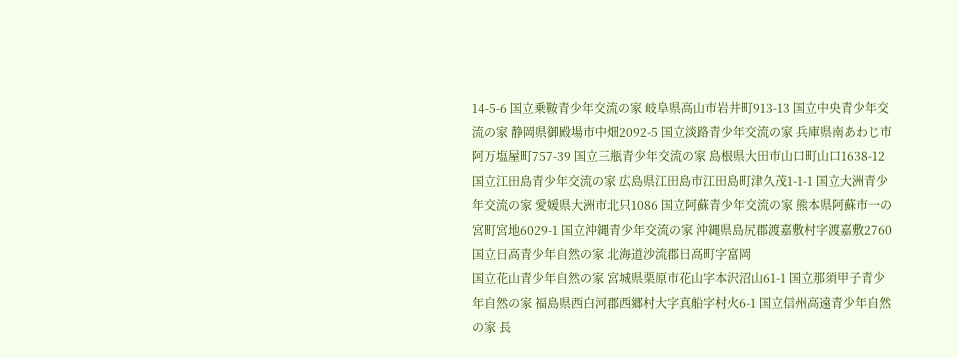14-5-6 国立乗鞍青少年交流の家 岐阜県高山市岩井町913-13 国立中央青少年交流の家 静岡県御殿場市中畑2092-5 国立淡路青少年交流の家 兵庫県南あわじ市阿万塩屋町757-39 国立三瓶青少年交流の家 島根県大田市山口町山口1638-12 国立江田島青少年交流の家 広島県江田島市江田島町津久茂1-1-1 国立大洲青少年交流の家 愛媛県大洲市北只1086 国立阿蘇青少年交流の家 熊本県阿蘇市一の宮町宮地6029-1 国立沖縄青少年交流の家 沖縄県島尻郡渡嘉敷村字渡嘉敷2760 国立日高青少年自然の家 北海道沙流郡日高町字富岡
国立花山青少年自然の家 宮城県栗原市花山字本沢沼山61-1 国立那須甲子青少年自然の家 福島県西白河郡西郷村大字真船字村火6-1 国立信州高遠青少年自然の家 長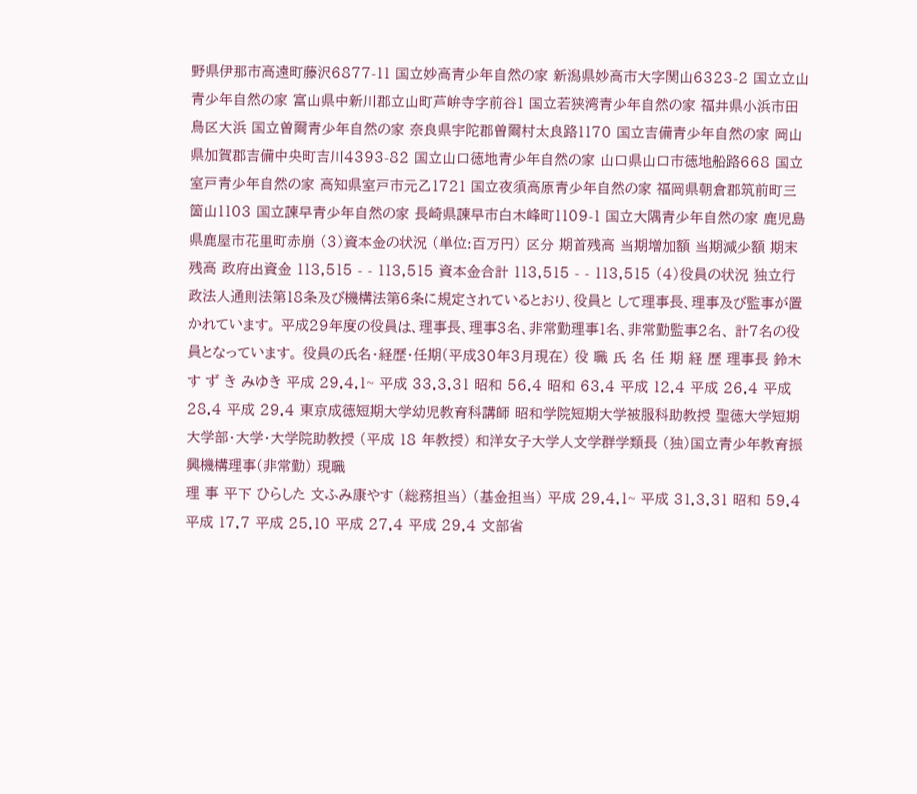野県伊那市高遠町藤沢6877-11 国立妙高青少年自然の家 新潟県妙高市大字関山6323-2 国立立山青少年自然の家 富山県中新川郡立山町芦峅寺字前谷1 国立若狭湾青少年自然の家 福井県小浜市田鳥区大浜 国立曽爾青少年自然の家 奈良県宇陀郡曽爾村太良路1170 国立吉備青少年自然の家 岡山県加賀郡吉備中央町吉川4393-82 国立山口徳地青少年自然の家 山口県山口市徳地船路668 国立室戸青少年自然の家 高知県室戸市元乙1721 国立夜須高原青少年自然の家 福岡県朝倉郡筑前町三箇山1103 国立諫早青少年自然の家 長崎県諫早市白木峰町1109-1 国立大隅青少年自然の家 鹿児島県鹿屋市花里町赤崩 (3)資本金の状況 (単位:百万円) 区分 期首残高 当期増加額 当期減少額 期末残高 政府出資金 113,515 - - 113,515 資本金合計 113,515 - - 113,515 (4)役員の状況 独立行政法人通則法第18条及び機構法第6条に規定されているとおり、役員と して理事長、理事及び監事が置かれています。 平成29年度の役員は、理事長、理事3名、非常勤理事1名、非常勤監事2名、 計7名の役員となっています。 役員の氏名・経歴・任期(平成30年3月現在) 役 職 氏 名 任 期 経 歴 理事長 鈴木す ず き みゆき 平成 29.4.1~ 平成 33.3.31 昭和 56.4 昭和 63.4 平成 12.4 平成 26.4 平成 28.4 平成 29.4 東京成徳短期大学幼児教育科講師 昭和学院短期大学被服科助教授 聖徳大学短期大学部・大学・大学院助教授 (平成 18 年教授) 和洋女子大学人文学群学類長 (独)国立青少年教育振興機構理事(非常勤) 現職
理 事 平下 ひらした 文ふみ康やす (総務担当) (基金担当) 平成 29.4.1~ 平成 31.3.31 昭和 59.4 平成 17.7 平成 25.10 平成 27.4 平成 29.4 文部省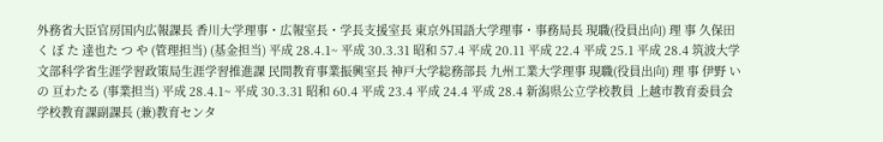外務省大臣官房国内広報課長 香川大学理事・広報室長・学長支援室長 東京外国語大学理事・事務局長 現職(役員出向) 理 事 久保田く ぼ た 達也た つ や (管理担当) (基金担当) 平成 28.4.1~ 平成 30.3.31 昭和 57.4 平成 20.11 平成 22.4 平成 25.1 平成 28.4 筑波大学 文部科学省生涯学習政策局生涯学習推進課 民間教育事業振興室長 神戸大学総務部長 九州工業大学理事 現職(役員出向) 理 事 伊野 い の 亘わたる (事業担当) 平成 28.4.1~ 平成 30.3.31 昭和 60.4 平成 23.4 平成 24.4 平成 28.4 新潟県公立学校教員 上越市教育委員会学校教育課副課長 (兼)教育センタ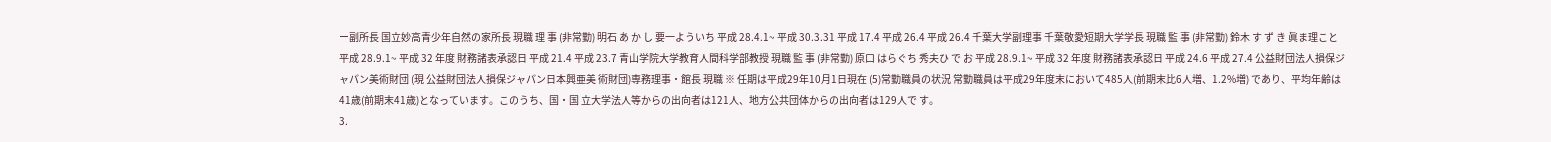ー副所長 国立妙高青少年自然の家所長 現職 理 事 (非常勤) 明石 あ か し 要一よういち 平成 28.4.1~ 平成 30.3.31 平成 17.4 平成 26.4 平成 26.4 千葉大学副理事 千葉敬愛短期大学学長 現職 監 事 (非常勤) 鈴木 す ず き 眞ま理こと 平成 28.9.1~ 平成 32 年度 財務諸表承認日 平成 21.4 平成 23.7 青山学院大学教育人間科学部教授 現職 監 事 (非常勤) 原口 はらぐち 秀夫ひ で お 平成 28.9.1~ 平成 32 年度 財務諸表承認日 平成 24.6 平成 27.4 公益財団法人損保ジャパン美術財団 (現 公益財団法人損保ジャパン日本興亜美 術財団)専務理事・館長 現職 ※ 任期は平成29年10月1日現在 (5)常勤職員の状況 常勤職員は平成29年度末において485人(前期末比6人増、1.2%増) であり、平均年齢は41歳(前期末41歳)となっています。このうち、国・国 立大学法人等からの出向者は121人、地方公共団体からの出向者は129人で す。
3.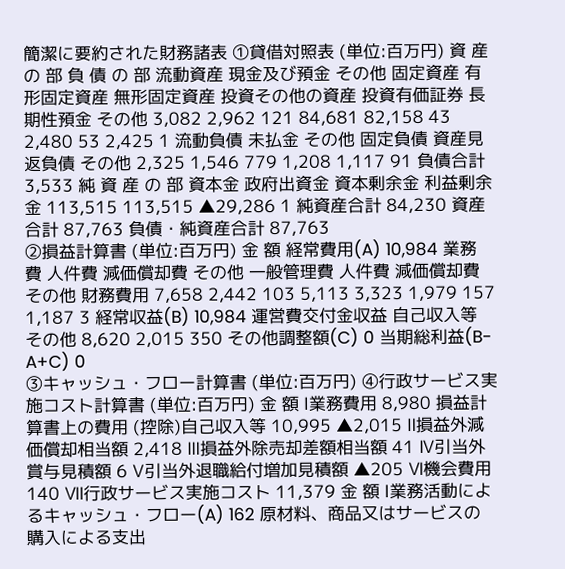簡潔に要約された財務諸表 ①貸借対照表 (単位:百万円) 資 産 の 部 負 債 の 部 流動資産 現金及び預金 その他 固定資産 有形固定資産 無形固定資産 投資その他の資産 投資有価証券 長期性預金 その他 3,082 2,962 121 84,681 82,158 43 2,480 53 2,425 1 流動負債 未払金 その他 固定負債 資産見返負債 その他 2,325 1,546 779 1,208 1,117 91 負債合計 3,533 純 資 産 の 部 資本金 政府出資金 資本剰余金 利益剰余金 113,515 113,515 ▲29,286 1 純資産合計 84,230 資産合計 87,763 負債・純資産合計 87,763
②損益計算書 (単位:百万円) 金 額 経常費用(A) 10,984 業務費 人件費 減価償却費 その他 一般管理費 人件費 減価償却費 その他 財務費用 7,658 2,442 103 5,113 3,323 1,979 157 1,187 3 経常収益(B) 10,984 運営費交付金収益 自己収入等 その他 8,620 2,015 350 その他調整額(C) 0 当期総利益(B-A+C) 0
③キャッシュ・フロー計算書 (単位:百万円) ④行政サービス実施コスト計算書 (単位:百万円) 金 額 Ⅰ業務費用 8,980 損益計算書上の費用 (控除)自己収入等 10,995 ▲2,015 Ⅱ損益外減価償却相当額 2,418 Ⅲ損益外除売却差額相当額 41 Ⅳ引当外賞与見積額 6 Ⅴ引当外退職給付増加見積額 ▲205 Ⅵ機会費用 140 Ⅶ行政サービス実施コスト 11,379 金 額 Ⅰ業務活動によるキャッシュ・フロー(A) 162 原材料、商品又はサービスの購入による支出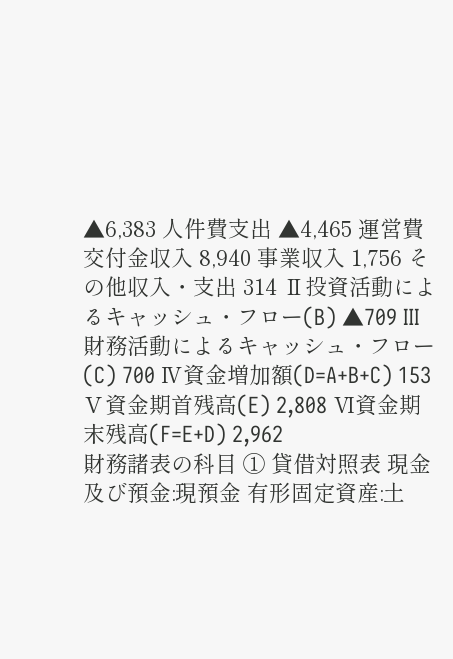▲6,383 人件費支出 ▲4,465 運営費交付金収入 8,940 事業収入 1,756 その他収入・支出 314 Ⅱ投資活動によるキャッシュ・フロー(B) ▲709 Ⅲ財務活動によるキャッシュ・フロー(C) 700 Ⅳ資金増加額(D=A+B+C) 153 Ⅴ資金期首残高(E) 2,808 Ⅵ資金期末残高(F=E+D) 2,962
財務諸表の科目 ① 貸借対照表 現金及び預金:現預金 有形固定資産:土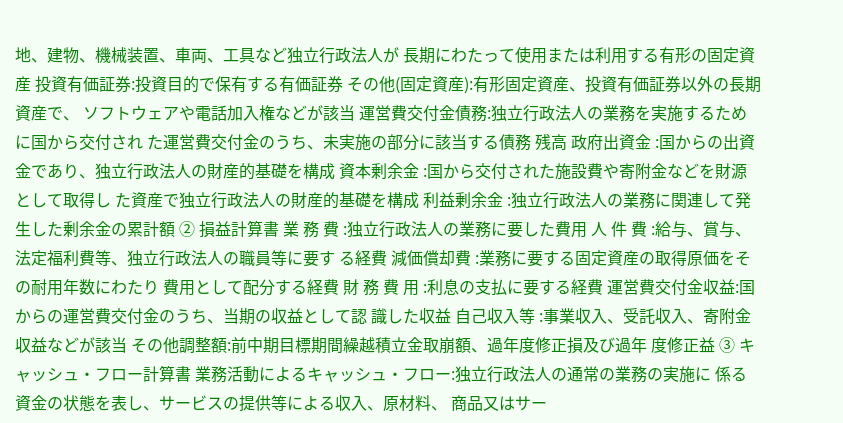地、建物、機械装置、車両、工具など独立行政法人が 長期にわたって使用または利用する有形の固定資産 投資有価証券:投資目的で保有する有価証券 その他(固定資産):有形固定資産、投資有価証券以外の長期資産で、 ソフトウェアや電話加入権などが該当 運営費交付金債務:独立行政法人の業務を実施するために国から交付され た運営費交付金のうち、未実施の部分に該当する債務 残高 政府出資金 :国からの出資金であり、独立行政法人の財産的基礎を構成 資本剰余金 :国から交付された施設費や寄附金などを財源として取得し た資産で独立行政法人の財産的基礎を構成 利益剰余金 :独立行政法人の業務に関連して発生した剰余金の累計額 ② 損益計算書 業 務 費 :独立行政法人の業務に要した費用 人 件 費 :給与、賞与、法定福利費等、独立行政法人の職員等に要す る経費 減価償却費 :業務に要する固定資産の取得原価をその耐用年数にわたり 費用として配分する経費 財 務 費 用 :利息の支払に要する経費 運営費交付金収益:国からの運営費交付金のうち、当期の収益として認 識した収益 自己収入等 :事業収入、受託収入、寄附金収益などが該当 その他調整額:前中期目標期間繰越積立金取崩額、過年度修正損及び過年 度修正益 ③ キャッシュ・フロー計算書 業務活動によるキャッシュ・フロー:独立行政法人の通常の業務の実施に 係る資金の状態を表し、サービスの提供等による収入、原材料、 商品又はサー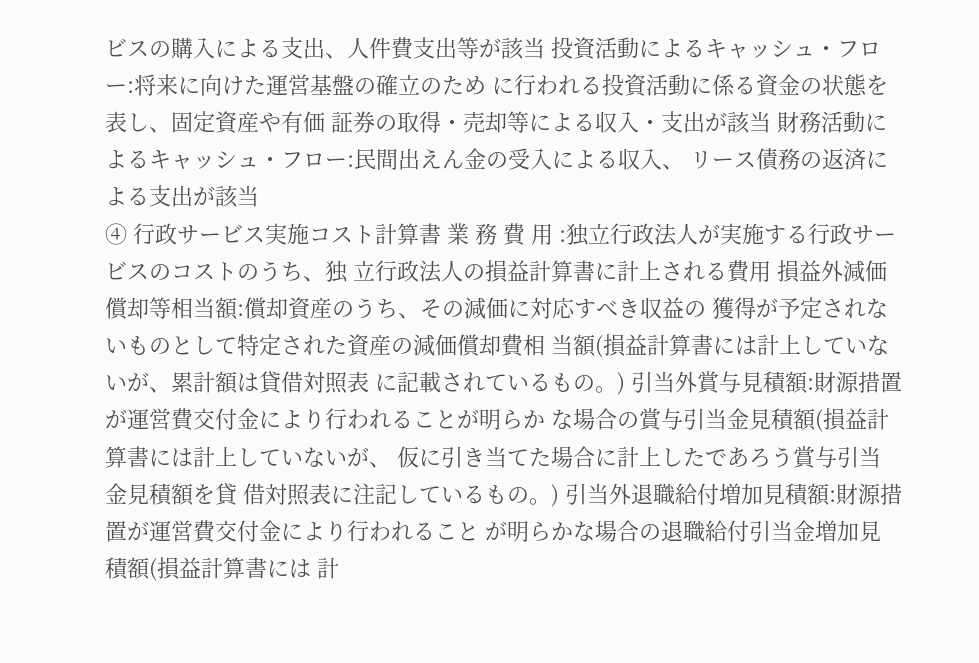ビスの購入による支出、人件費支出等が該当 投資活動によるキャッシュ・フロー:将来に向けた運営基盤の確立のため に行われる投資活動に係る資金の状態を表し、固定資産や有価 証券の取得・売却等による収入・支出が該当 財務活動によるキャッシュ・フロー:民間出えん金の受入による収入、 リース債務の返済による支出が該当
④ 行政サービス実施コスト計算書 業 務 費 用 :独立行政法人が実施する行政サービスのコストのうち、独 立行政法人の損益計算書に計上される費用 損益外減価償却等相当額:償却資産のうち、その減価に対応すべき収益の 獲得が予定されないものとして特定された資産の減価償却費相 当額(損益計算書には計上していないが、累計額は貸借対照表 に記載されているもの。) 引当外賞与見積額:財源措置が運営費交付金により行われることが明らか な場合の賞与引当金見積額(損益計算書には計上していないが、 仮に引き当てた場合に計上したであろう賞与引当金見積額を貸 借対照表に注記しているもの。) 引当外退職給付増加見積額:財源措置が運営費交付金により行われること が明らかな場合の退職給付引当金増加見積額(損益計算書には 計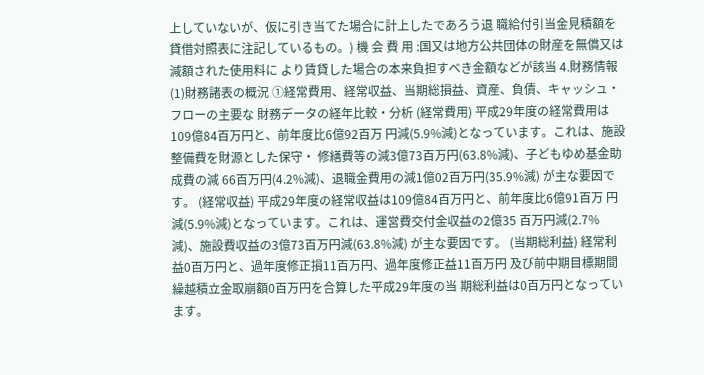上していないが、仮に引き当てた場合に計上したであろう退 職給付引当金見積額を貸借対照表に注記しているもの。) 機 会 費 用 :国又は地方公共団体の財産を無償又は減額された使用料に より賃貸した場合の本来負担すべき金額などが該当 4.財務情報 (1)財務諸表の概況 ①経常費用、経常収益、当期総損益、資産、負債、キャッシュ・フローの主要な 財務データの経年比較・分析 (経常費用) 平成29年度の経常費用は109億84百万円と、前年度比6億92百万 円減(5.9%減)となっています。これは、施設整備費を財源とした保守・ 修繕費等の減3億73百万円(63.8%減)、子どもゆめ基金助成費の減 66百万円(4.2%減)、退職金費用の減1億02百万円(35.9%減) が主な要因です。 (経常収益) 平成29年度の経常収益は109億84百万円と、前年度比6億91百万 円減(5.9%減)となっています。これは、運営費交付金収益の2億35 百万円減(2.7%減)、施設費収益の3億73百万円減(63.8%減) が主な要因です。 (当期総利益) 経常利益0百万円と、過年度修正損11百万円、過年度修正益11百万円 及び前中期目標期間繰越積立金取崩額0百万円を合算した平成29年度の当 期総利益は0百万円となっています。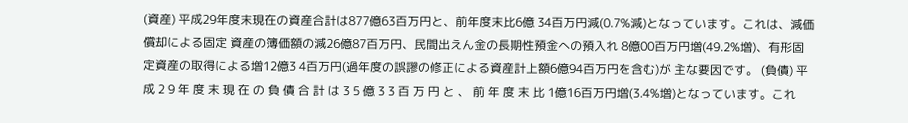(資産) 平成29年度末現在の資産合計は877億63百万円と、前年度末比6億 34百万円減(0.7%減)となっています。これは、減価償却による固定 資産の簿価額の減26億87百万円、民間出えん金の長期性預金への預入れ 8億00百万円増(49.2%増)、有形固定資産の取得による増12億3 4百万円(過年度の誤謬の修正による資産計上額6億94百万円を含む)が 主な要因です。 (負債) 平 成 2 9 年 度 末 現 在 の 負 債 合 計 は 3 5 億 3 3 百 万 円 と 、 前 年 度 末 比 1億16百万円増(3.4%増)となっています。これ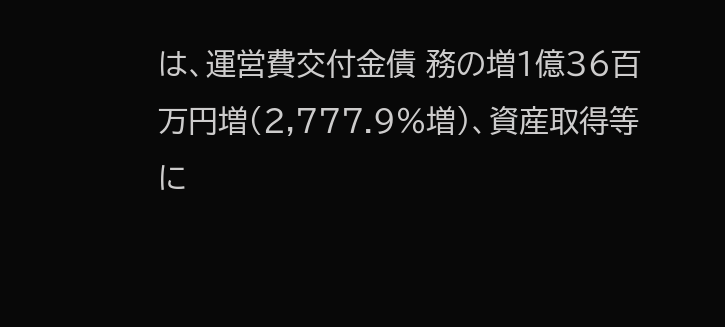は、運営費交付金債 務の増1億36百万円増(2,777.9%増)、資産取得等に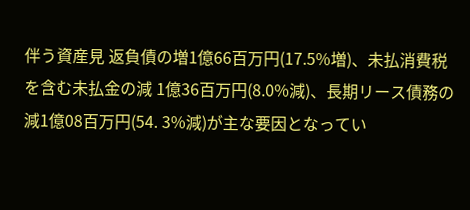伴う資産見 返負債の増1億66百万円(17.5%増)、未払消費税を含む未払金の減 1億36百万円(8.0%減)、長期リース債務の減1億08百万円(54. 3%減)が主な要因となってい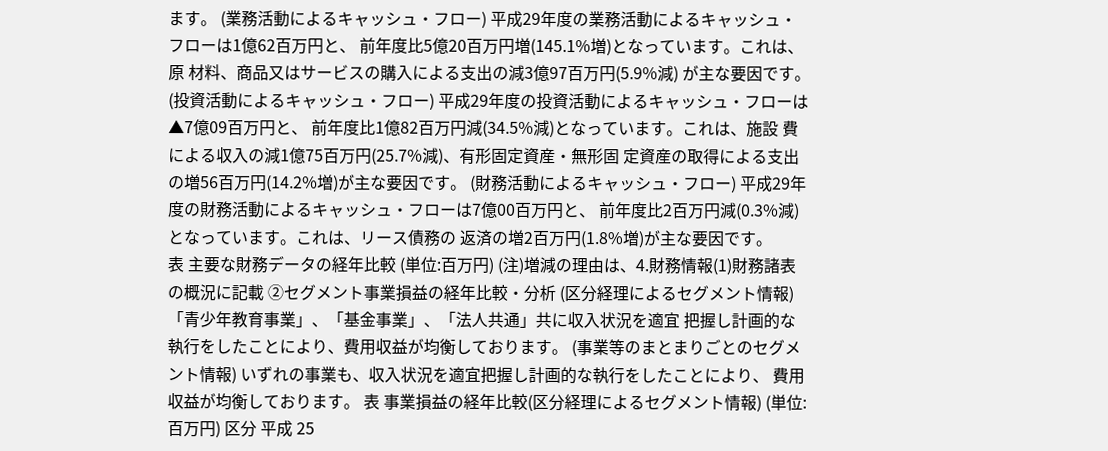ます。 (業務活動によるキャッシュ・フロー) 平成29年度の業務活動によるキャッシュ・フローは1億62百万円と、 前年度比5億20百万円増(145.1%増)となっています。これは、原 材料、商品又はサービスの購入による支出の減3億97百万円(5.9%減) が主な要因です。 (投資活動によるキャッシュ・フロー) 平成29年度の投資活動によるキャッシュ・フローは▲7億09百万円と、 前年度比1億82百万円減(34.5%減)となっています。これは、施設 費による収入の減1億75百万円(25.7%減)、有形固定資産・無形固 定資産の取得による支出の増56百万円(14.2%増)が主な要因です。 (財務活動によるキャッシュ・フロー) 平成29年度の財務活動によるキャッシュ・フローは7億00百万円と、 前年度比2百万円減(0.3%減)となっています。これは、リース債務の 返済の増2百万円(1.8%増)が主な要因です。
表 主要な財務データの経年比較 (単位:百万円) (注)増減の理由は、4.財務情報(1)財務諸表の概況に記載 ②セグメント事業損益の経年比較・分析 (区分経理によるセグメント情報) 「青少年教育事業」、「基金事業」、「法人共通」共に収入状況を適宜 把握し計画的な執行をしたことにより、費用収益が均衡しております。 (事業等のまとまりごとのセグメント情報) いずれの事業も、収入状況を適宜把握し計画的な執行をしたことにより、 費用収益が均衡しております。 表 事業損益の経年比較(区分経理によるセグメント情報) (単位:百万円) 区分 平成 25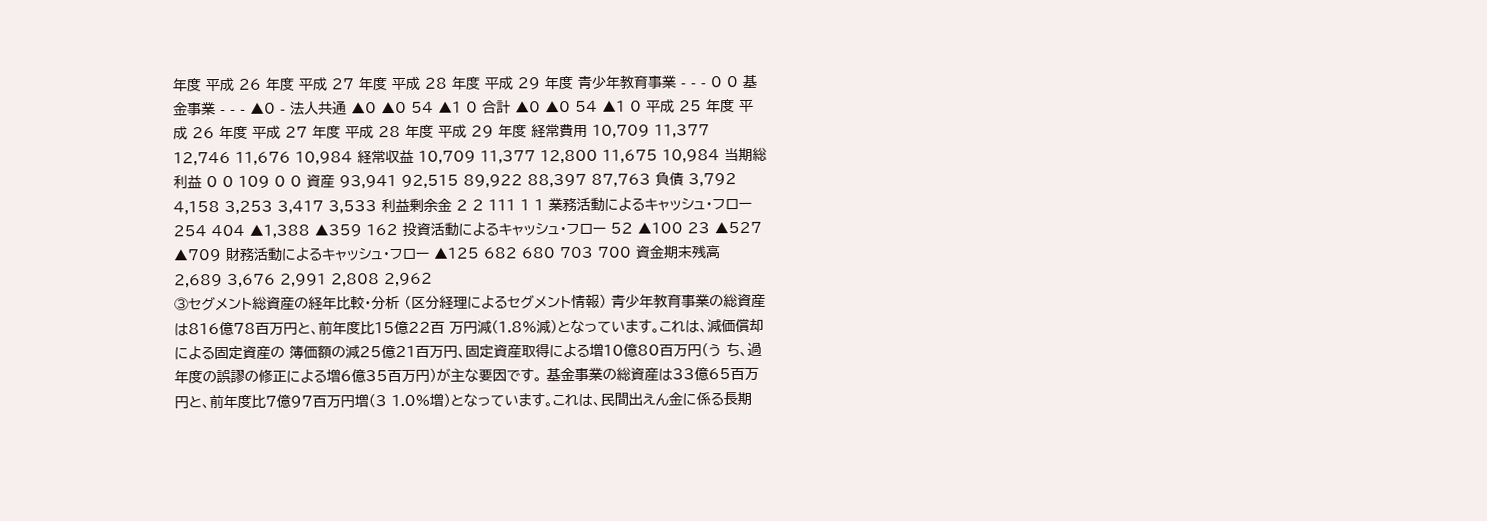年度 平成 26 年度 平成 27 年度 平成 28 年度 平成 29 年度 青少年教育事業 - - - 0 0 基金事業 - - - ▲0 - 法人共通 ▲0 ▲0 54 ▲1 0 合計 ▲0 ▲0 54 ▲1 0 平成 25 年度 平成 26 年度 平成 27 年度 平成 28 年度 平成 29 年度 経常費用 10,709 11,377 12,746 11,676 10,984 経常収益 10,709 11,377 12,800 11,675 10,984 当期総利益 0 0 109 0 0 資産 93,941 92,515 89,922 88,397 87,763 負債 3,792 4,158 3,253 3,417 3,533 利益剰余金 2 2 111 1 1 業務活動によるキャッシュ・フロー 254 404 ▲1,388 ▲359 162 投資活動によるキャッシュ・フロー 52 ▲100 23 ▲527 ▲709 財務活動によるキャッシュ・フロー ▲125 682 680 703 700 資金期末残高 2,689 3,676 2,991 2,808 2,962
③セグメント総資産の経年比較・分析 (区分経理によるセグメント情報) 青少年教育事業の総資産は816億78百万円と、前年度比15億22百 万円減(1.8%減)となっています。これは、減価償却による固定資産の 簿価額の減25億21百万円、固定資産取得による増10億80百万円(う ち、過年度の誤謬の修正による増6億35百万円)が主な要因です。 基金事業の総資産は33億65百万円と、前年度比7億97百万円増(3 1.0%増)となっています。これは、民間出えん金に係る長期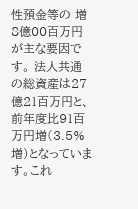性預金等の 増8億00百万円が主な要因です。 法人共通の総資産は27億21百万円と、前年度比91百万円増(3.5% 増)となっています。これ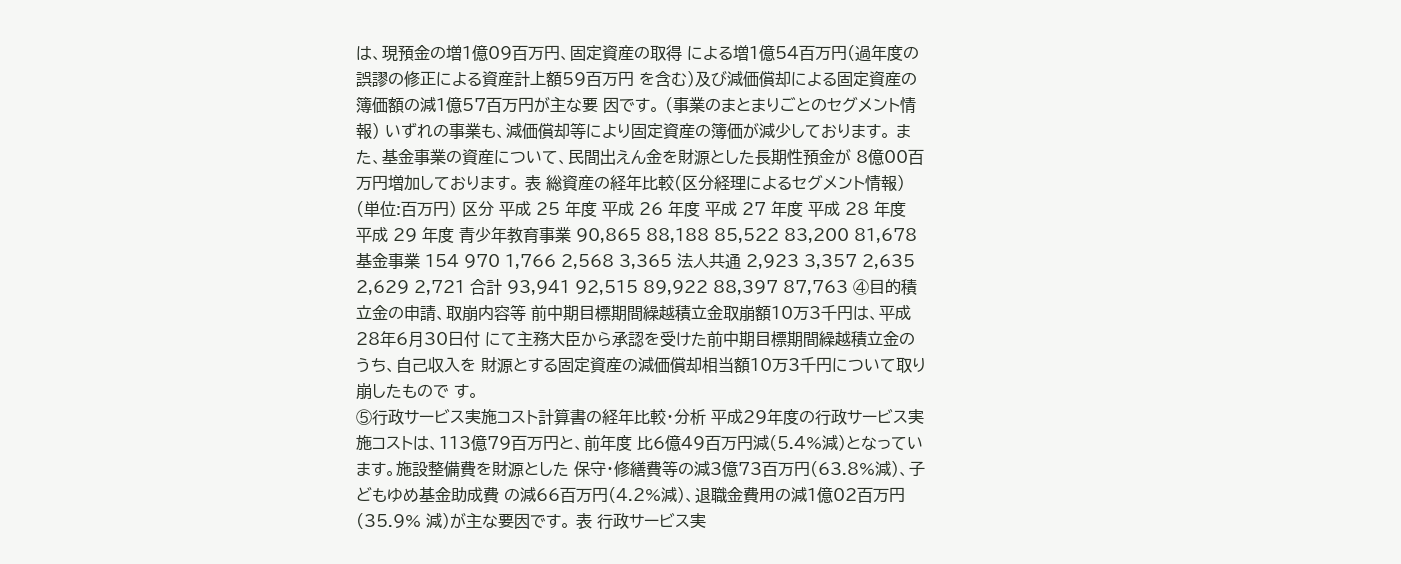は、現預金の増1億09百万円、固定資産の取得 による増1億54百万円(過年度の誤謬の修正による資産計上額59百万円 を含む)及び減価償却による固定資産の簿価額の減1億57百万円が主な要 因です。 (事業のまとまりごとのセグメント情報) いずれの事業も、減価償却等により固定資産の簿価が減少しております。 また、基金事業の資産について、民間出えん金を財源とした長期性預金が 8億00百万円増加しております。 表 総資産の経年比較(区分経理によるセグメント情報) (単位:百万円) 区分 平成 25 年度 平成 26 年度 平成 27 年度 平成 28 年度 平成 29 年度 青少年教育事業 90,865 88,188 85,522 83,200 81,678 基金事業 154 970 1,766 2,568 3,365 法人共通 2,923 3,357 2,635 2,629 2,721 合計 93,941 92,515 89,922 88,397 87,763 ④目的積立金の申請、取崩内容等 前中期目標期間繰越積立金取崩額10万3千円は、平成28年6月30日付 にて主務大臣から承認を受けた前中期目標期間繰越積立金のうち、自己収入を 財源とする固定資産の減価償却相当額10万3千円について取り崩したもので す。
⑤行政サービス実施コスト計算書の経年比較・分析 平成29年度の行政サービス実施コストは、113億79百万円と、前年度 比6億49百万円減(5.4%減)となっています。施設整備費を財源とした 保守・修繕費等の減3億73百万円(63.8%減)、子どもゆめ基金助成費 の減66百万円(4.2%減)、退職金費用の減1億02百万円(35.9% 減)が主な要因です。 表 行政サービス実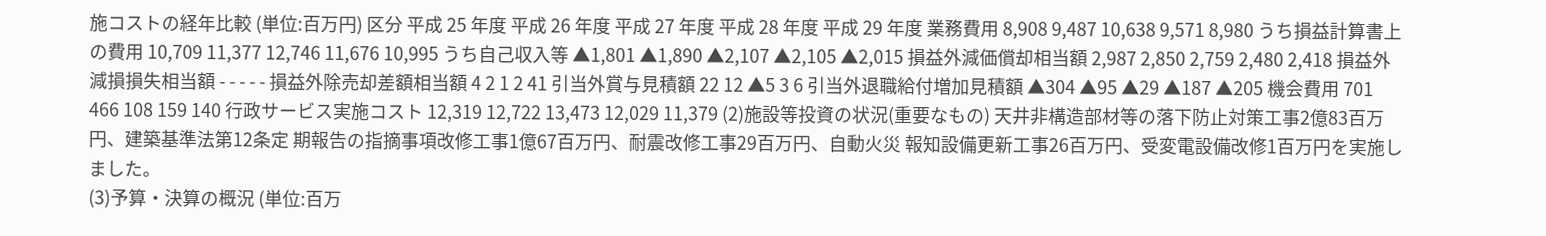施コストの経年比較 (単位:百万円) 区分 平成 25 年度 平成 26 年度 平成 27 年度 平成 28 年度 平成 29 年度 業務費用 8,908 9,487 10,638 9,571 8,980 うち損益計算書上の費用 10,709 11,377 12,746 11,676 10,995 うち自己収入等 ▲1,801 ▲1,890 ▲2,107 ▲2,105 ▲2,015 損益外減価償却相当額 2,987 2,850 2,759 2,480 2,418 損益外減損損失相当額 - - - - - 損益外除売却差額相当額 4 2 1 2 41 引当外賞与見積額 22 12 ▲5 3 6 引当外退職給付増加見積額 ▲304 ▲95 ▲29 ▲187 ▲205 機会費用 701 466 108 159 140 行政サービス実施コスト 12,319 12,722 13,473 12,029 11,379 (2)施設等投資の状況(重要なもの) 天井非構造部材等の落下防止対策工事2億83百万円、建築基準法第12条定 期報告の指摘事項改修工事1億67百万円、耐震改修工事29百万円、自動火災 報知設備更新工事26百万円、受変電設備改修1百万円を実施しました。
(3)予算・決算の概況 (単位:百万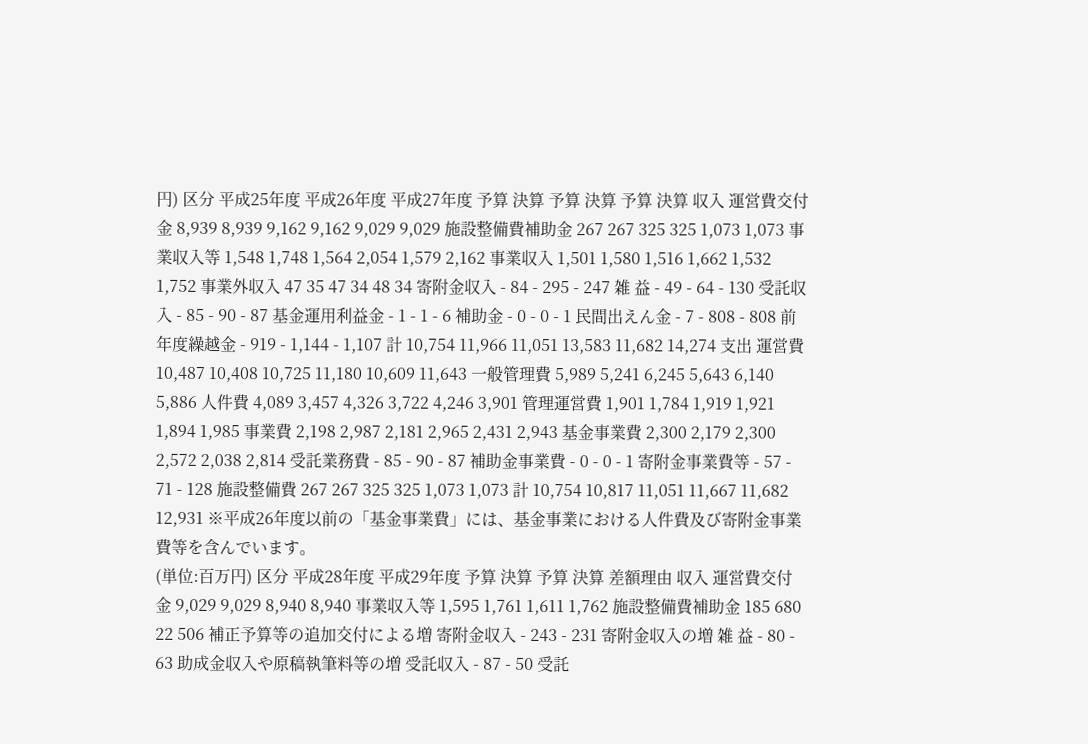円) 区分 平成25年度 平成26年度 平成27年度 予算 決算 予算 決算 予算 決算 収入 運営費交付金 8,939 8,939 9,162 9,162 9,029 9,029 施設整備費補助金 267 267 325 325 1,073 1,073 事業収入等 1,548 1,748 1,564 2,054 1,579 2,162 事業収入 1,501 1,580 1,516 1,662 1,532 1,752 事業外収入 47 35 47 34 48 34 寄附金収入 - 84 - 295 - 247 雑 益 - 49 - 64 - 130 受託収入 - 85 - 90 - 87 基金運用利益金 - 1 - 1 - 6 補助金 - 0 - 0 - 1 民間出えん金 - 7 - 808 - 808 前年度繰越金 - 919 - 1,144 - 1,107 計 10,754 11,966 11,051 13,583 11,682 14,274 支出 運営費 10,487 10,408 10,725 11,180 10,609 11,643 一般管理費 5,989 5,241 6,245 5,643 6,140 5,886 人件費 4,089 3,457 4,326 3,722 4,246 3,901 管理運営費 1,901 1,784 1,919 1,921 1,894 1,985 事業費 2,198 2,987 2,181 2,965 2,431 2,943 基金事業費 2,300 2,179 2,300 2,572 2,038 2,814 受託業務費 - 85 - 90 - 87 補助金事業費 - 0 - 0 - 1 寄附金事業費等 - 57 - 71 - 128 施設整備費 267 267 325 325 1,073 1,073 計 10,754 10,817 11,051 11,667 11,682 12,931 ※平成26年度以前の「基金事業費」には、基金事業における人件費及び寄附金事業費等を含んでいます。
(単位:百万円) 区分 平成28年度 平成29年度 予算 決算 予算 決算 差額理由 収入 運営費交付金 9,029 9,029 8,940 8,940 事業収入等 1,595 1,761 1,611 1,762 施設整備費補助金 185 680 22 506 補正予算等の追加交付による増 寄附金収入 - 243 - 231 寄附金収入の増 雑 益 - 80 - 63 助成金収入や原稿執筆料等の増 受託収入 - 87 - 50 受託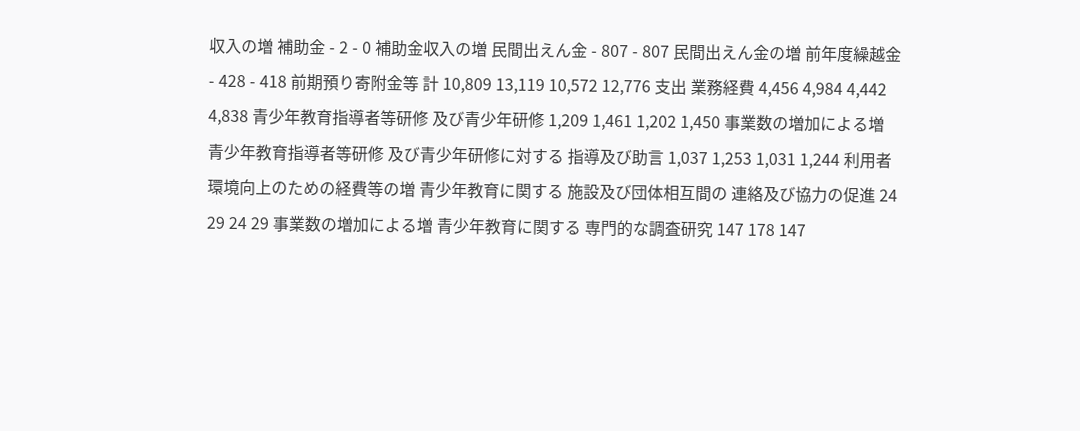収入の増 補助金 - 2 - 0 補助金収入の増 民間出えん金 - 807 - 807 民間出えん金の増 前年度繰越金 - 428 - 418 前期預り寄附金等 計 10,809 13,119 10,572 12,776 支出 業務経費 4,456 4,984 4,442 4,838 青少年教育指導者等研修 及び青少年研修 1,209 1,461 1,202 1,450 事業数の増加による増 青少年教育指導者等研修 及び青少年研修に対する 指導及び助言 1,037 1,253 1,031 1,244 利用者環境向上のための経費等の増 青少年教育に関する 施設及び団体相互間の 連絡及び協力の促進 24 29 24 29 事業数の増加による増 青少年教育に関する 専門的な調査研究 147 178 147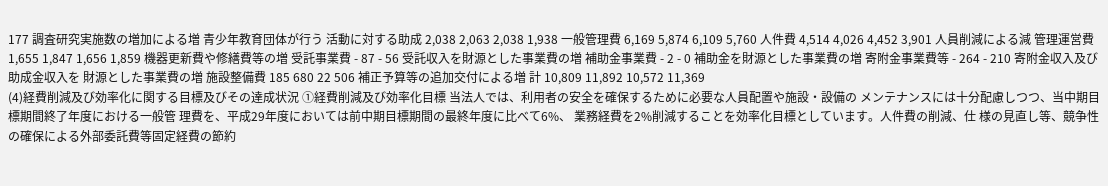177 調査研究実施数の増加による増 青少年教育団体が行う 活動に対する助成 2,038 2,063 2,038 1,938 一般管理費 6,169 5,874 6,109 5,760 人件費 4,514 4,026 4,452 3,901 人員削減による減 管理運営費 1,655 1,847 1,656 1,859 機器更新費や修繕費等の増 受託事業費 - 87 - 56 受託収入を財源とした事業費の増 補助金事業費 - 2 - 0 補助金を財源とした事業費の増 寄附金事業費等 - 264 - 210 寄附金収入及び助成金収入を 財源とした事業費の増 施設整備費 185 680 22 506 補正予算等の追加交付による増 計 10,809 11,892 10,572 11,369
(4)経費削減及び効率化に関する目標及びその達成状況 ①経費削減及び効率化目標 当法人では、利用者の安全を確保するために必要な人員配置や施設・設備の メンテナンスには十分配慮しつつ、当中期目標期間終了年度における一般管 理費を、平成29年度においては前中期目標期間の最終年度に比べて6%、 業務経費を2%削減することを効率化目標としています。人件費の削減、仕 様の見直し等、競争性の確保による外部委託費等固定経費の節約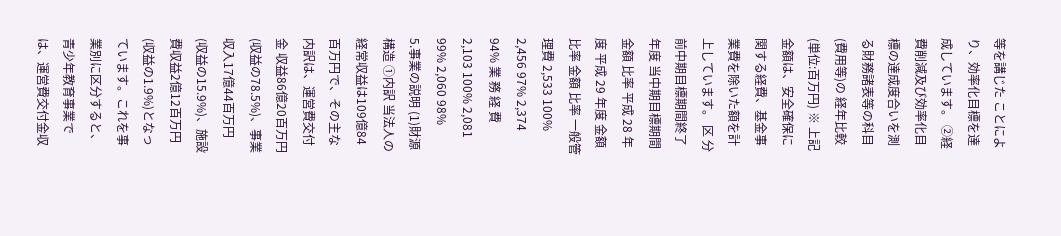等を講じた ことにより、効率化目標を達成しています。 ②経費削減及び効率化目標の達成度合いを測る財務諸表等の科目(費用等)の 経年比較 (単位:百万円) ※ 上記金額は、安全確保に関する経費、基金事業費を除いた額を計上しています。 区 分 前中期目標期間終了年度 当中期目標期間 金額 比率 平成 28 年度 平成 29 年度 金額 比率 金額 比率 一般管理費 2,533 100% 2,456 97% 2,374 94% 業 務 経 費 2,103 100% 2,081 99% 2,060 98%
5.事業の説明 (1)財源構造 ①内訳 当法人の経常収益は109億84百万円で、その主な内訳は、運営費交付金 収益86億20百万円(収益の78.5%)、事業収入17億44百万円 (収益の15.9%)、施設費収益2億12百万円(収益の1.9%)となっ ています。これを事業別に区分すると、青少年教育事業では、運営費交付金収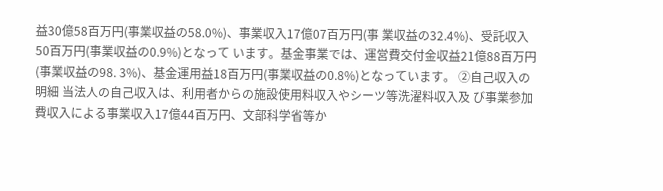益30億58百万円(事業収益の58.0%)、事業収入17億07百万円(事 業収益の32.4%)、受託収入50百万円(事業収益の0.9%)となって います。基金事業では、運営費交付金収益21億88百万円(事業収益の98. 3%)、基金運用益18百万円(事業収益の0.8%)となっています。 ②自己収入の明細 当法人の自己収入は、利用者からの施設使用料収入やシーツ等洗濯料収入及 び事業参加費収入による事業収入17億44百万円、文部科学省等か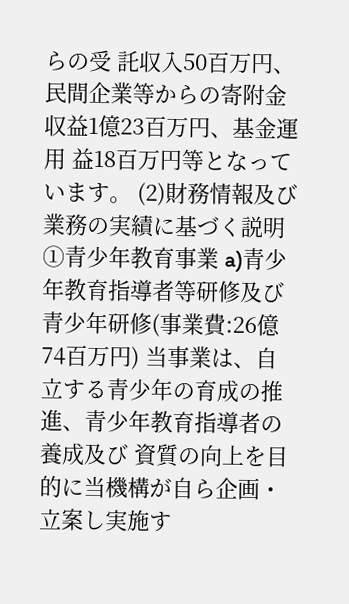らの受 託収入50百万円、民間企業等からの寄附金収益1億23百万円、基金運用 益18百万円等となっています。 (2)財務情報及び業務の実績に基づく説明 ①青少年教育事業 a)青少年教育指導者等研修及び青少年研修(事業費:26億74百万円) 当事業は、自立する青少年の育成の推進、青少年教育指導者の養成及び 資質の向上を目的に当機構が自ら企画・立案し実施す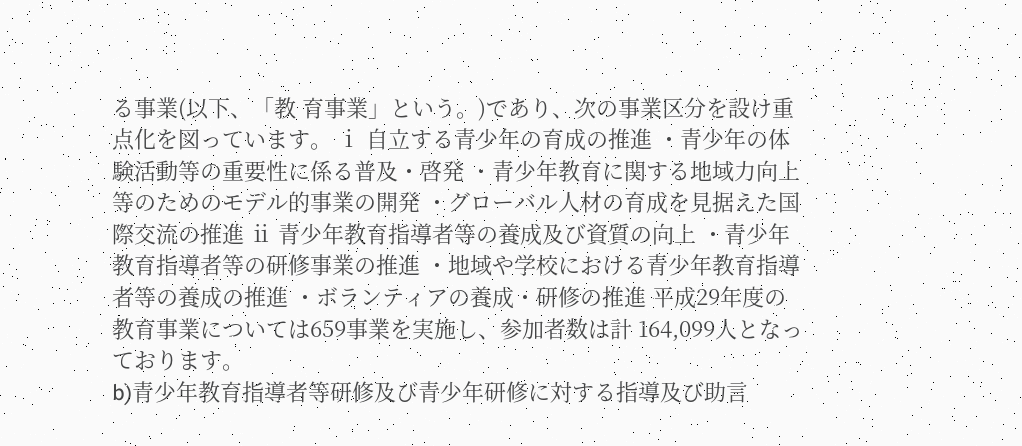る事業(以下、「教 育事業」という。)であり、次の事業区分を設け重点化を図っています。 ⅰ 自立する青少年の育成の推進 ・青少年の体験活動等の重要性に係る普及・啓発 ・青少年教育に関する地域力向上等のためのモデル的事業の開発 ・グローバル人材の育成を見据えた国際交流の推進 ⅱ 青少年教育指導者等の養成及び資質の向上 ・青少年教育指導者等の研修事業の推進 ・地域や学校における青少年教育指導者等の養成の推進 ・ボランティアの養成・研修の推進 平成29年度の教育事業については659事業を実施し、参加者数は計 164,099人となっております。
b)青少年教育指導者等研修及び青少年研修に対する指導及び助言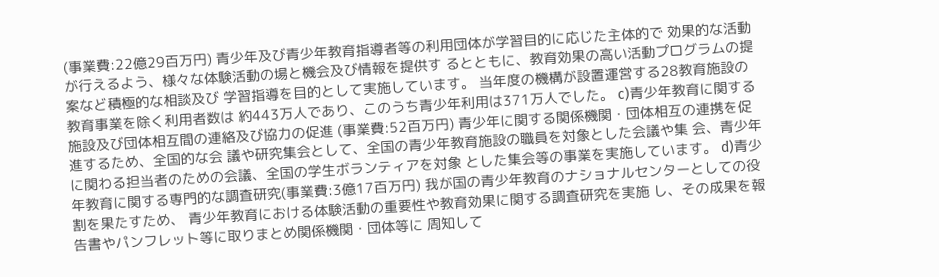(事業費:22億29百万円) 青少年及び青少年教育指導者等の利用団体が学習目的に応じた主体的で 効果的な活動が行えるよう、様々な体験活動の場と機会及び情報を提供す るとともに、教育効果の高い活動プログラムの提案など積極的な相談及び 学習指導を目的として実施しています。 当年度の機構が設置運営する28教育施設の教育事業を除く利用者数は 約443万人であり、このうち青少年利用は371万人でした。 c)青少年教育に関する施設及び団体相互間の連絡及び協力の促進 (事業費:52百万円) 青少年に関する関係機関・団体相互の連携を促進するため、全国的な会 議や研究集会として、全国の青少年教育施設の職員を対象とした会議や集 会、青少年に関わる担当者のための会議、全国の学生ボランティアを対象 とした集会等の事業を実施しています。 d)青少年教育に関する専門的な調査研究(事業費:3億17百万円) 我が国の青少年教育のナショナルセンターとしての役割を果たすため、 青少年教育における体験活動の重要性や教育効果に関する調査研究を実施 し、その成果を報告書やパンフレット等に取りまとめ関係機関・団体等に 周知して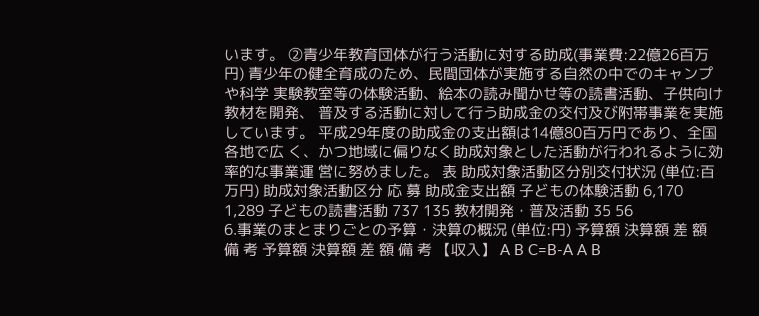います。 ②青少年教育団体が行う活動に対する助成(事業費:22億26百万円) 青少年の健全育成のため、民間団体が実施する自然の中でのキャンプや科学 実験教室等の体験活動、絵本の読み聞かせ等の読書活動、子供向け教材を開発、 普及する活動に対して行う助成金の交付及び附帯事業を実施しています。 平成29年度の助成金の支出額は14億80百万円であり、全国各地で広 く、かつ地域に偏りなく助成対象とした活動が行われるように効率的な事業運 営に努めました。 表 助成対象活動区分別交付状況 (単位:百万円) 助成対象活動区分 応 募 助成金支出額 子どもの体験活動 6,170 1,289 子どもの読書活動 737 135 教材開発・普及活動 35 56
6.事業のまとまりごとの予算・決算の概況 (単位:円) 予算額 決算額 差 額 備 考 予算額 決算額 差 額 備 考 【収入】 A B C=B-A A B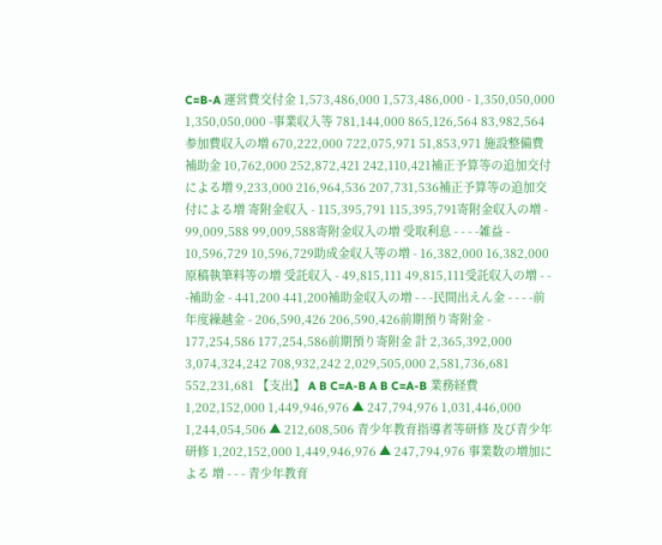C=B-A 運営費交付金 1,573,486,000 1,573,486,000 - 1,350,050,000 1,350,050,000 -事業収入等 781,144,000 865,126,564 83,982,564参加費収入の増 670,222,000 722,075,971 51,853,971 施設整備費補助金 10,762,000 252,872,421 242,110,421補正予算等の追加交付による増 9,233,000 216,964,536 207,731,536補正予算等の追加交付による増 寄附金収入 - 115,395,791 115,395,791寄附金収入の増 - 99,009,588 99,009,588寄附金収入の増 受取利息 - - - -雑益 - 10,596,729 10,596,729助成金収入等の増 - 16,382,000 16,382,000原稿執筆料等の増 受託収入 - 49,815,111 49,815,111受託収入の増 - - -補助金 - 441,200 441,200補助金収入の増 - - -民間出えん金 - - - -前年度繰越金 - 206,590,426 206,590,426前期預り寄附金 - 177,254,586 177,254,586前期預り寄附金 計 2,365,392,000 3,074,324,242 708,932,242 2,029,505,000 2,581,736,681 552,231,681 【支出】 A B C=A-B A B C=A-B 業務経費 1,202,152,000 1,449,946,976 ▲ 247,794,976 1,031,446,000 1,244,054,506 ▲ 212,608,506 青少年教育指導者等研修 及び青少年研修 1,202,152,000 1,449,946,976 ▲ 247,794,976 事業数の増加による 増 - - - 青少年教育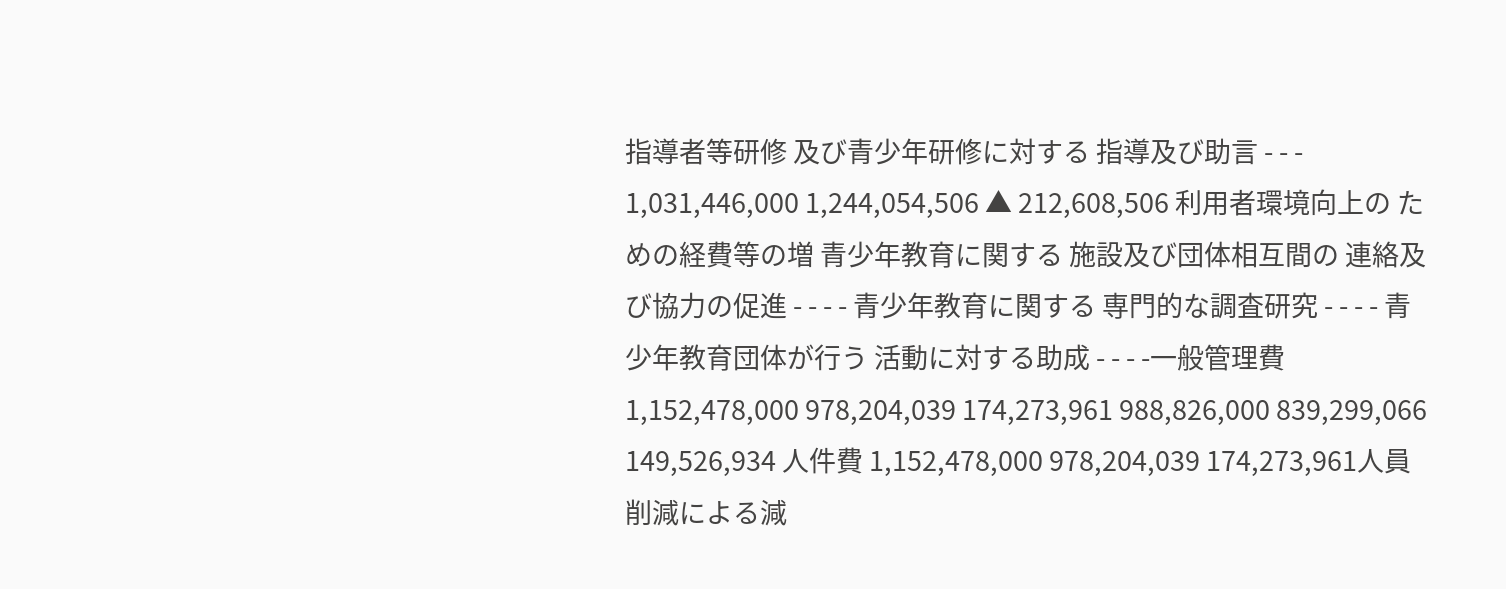指導者等研修 及び青少年研修に対する 指導及び助言 - - - 1,031,446,000 1,244,054,506 ▲ 212,608,506 利用者環境向上の ための経費等の増 青少年教育に関する 施設及び団体相互間の 連絡及び協力の促進 - - - - 青少年教育に関する 専門的な調査研究 - - - - 青少年教育団体が行う 活動に対する助成 - - - -一般管理費 1,152,478,000 978,204,039 174,273,961 988,826,000 839,299,066 149,526,934 人件費 1,152,478,000 978,204,039 174,273,961人員削減による減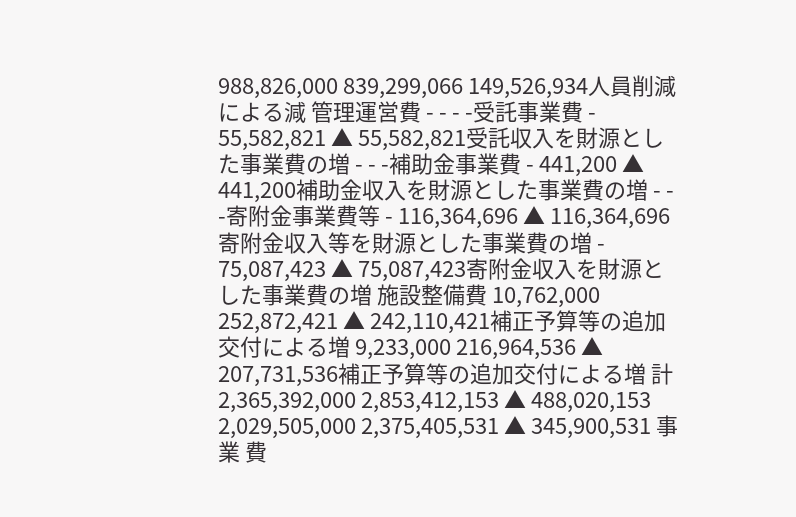988,826,000 839,299,066 149,526,934人員削減による減 管理運営費 - - - -受託事業費 - 55,582,821 ▲ 55,582,821受託収入を財源とした事業費の増 - - -補助金事業費 - 441,200 ▲ 441,200補助金収入を財源とした事業費の増 - - -寄附金事業費等 - 116,364,696 ▲ 116,364,696寄附金収入等を財源とした事業費の増 - 75,087,423 ▲ 75,087,423寄附金収入を財源とした事業費の増 施設整備費 10,762,000 252,872,421 ▲ 242,110,421補正予算等の追加交付による増 9,233,000 216,964,536 ▲ 207,731,536補正予算等の追加交付による増 計 2,365,392,000 2,853,412,153 ▲ 488,020,153 2,029,505,000 2,375,405,531 ▲ 345,900,531 事 業 費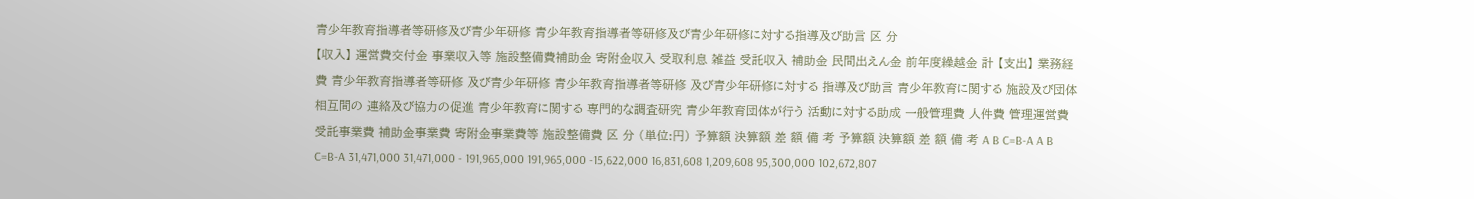青少年教育指導者等研修及び青少年研修 青少年教育指導者等研修及び青少年研修に対する指導及び助言 区 分
【収入】 運営費交付金 事業収入等 施設整備費補助金 寄附金収入 受取利息 雑益 受託収入 補助金 民間出えん金 前年度繰越金 計 【支出】 業務経費 青少年教育指導者等研修 及び青少年研修 青少年教育指導者等研修 及び青少年研修に対する 指導及び助言 青少年教育に関する 施設及び団体相互間の 連絡及び協力の促進 青少年教育に関する 専門的な調査研究 青少年教育団体が行う 活動に対する助成 一般管理費 人件費 管理運営費 受託事業費 補助金事業費 寄附金事業費等 施設整備費 区 分 (単位:円) 予算額 決算額 差 額 備 考 予算額 決算額 差 額 備 考 A B C=B-A A B C=B-A 31,471,000 31,471,000 - 191,965,000 191,965,000 -15,622,000 16,831,608 1,209,608 95,300,000 102,672,807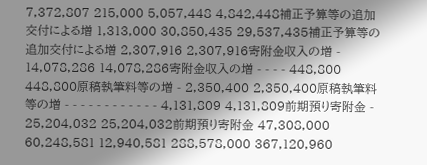7,372,807 215,000 5,057,448 4,842,448補正予算等の追加交付による増 1,313,000 30,850,435 29,537,435補正予算等の追加交付による増 2,307,916 2,307,916寄附金収入の増 - 14,078,286 14,078,286寄附金収入の増 - - - - 448,800 448,800原稿執筆料等の増 - 2,350,400 2,350,400原稿執筆料等の増 - - - - - - - - - - - - 4,131,809 4,131,809前期預り寄附金 - 25,204,032 25,204,032前期預り寄附金 47,308,000 60,248,581 12,940,581 288,578,000 367,120,960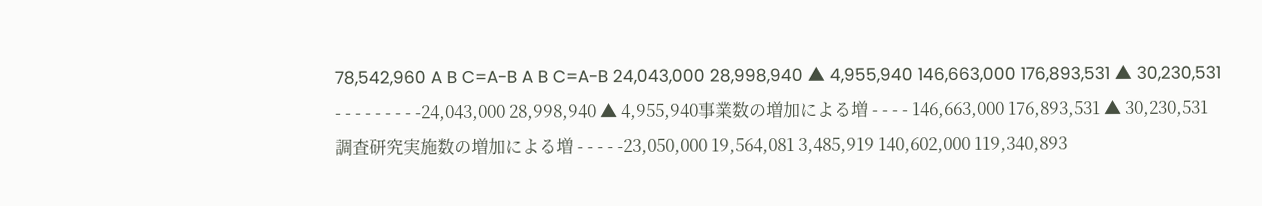78,542,960 A B C=A-B A B C=A-B 24,043,000 28,998,940 ▲ 4,955,940 146,663,000 176,893,531 ▲ 30,230,531 - - - - - - - - -24,043,000 28,998,940 ▲ 4,955,940事業数の増加による増 - - - - 146,663,000 176,893,531 ▲ 30,230,531調査研究実施数の増加による増 - - - - -23,050,000 19,564,081 3,485,919 140,602,000 119,340,893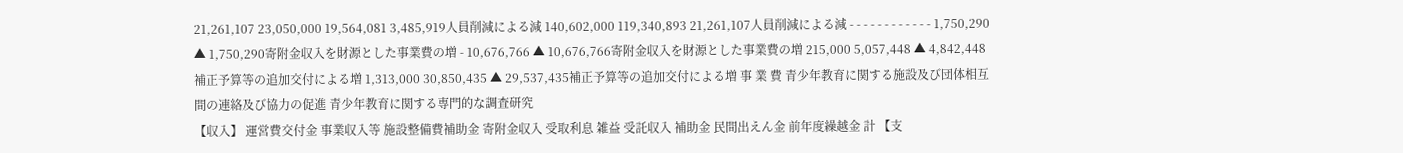21,261,107 23,050,000 19,564,081 3,485,919人員削減による減 140,602,000 119,340,893 21,261,107人員削減による減 - - - - - - - - - - - - 1,750,290 ▲ 1,750,290寄附金収入を財源とした事業費の増 - 10,676,766 ▲ 10,676,766寄附金収入を財源とした事業費の増 215,000 5,057,448 ▲ 4,842,448補正予算等の追加交付による増 1,313,000 30,850,435 ▲ 29,537,435補正予算等の追加交付による増 事 業 費 青少年教育に関する施設及び団体相互間の連絡及び協力の促進 青少年教育に関する専門的な調査研究
【収入】 運営費交付金 事業収入等 施設整備費補助金 寄附金収入 受取利息 雑益 受託収入 補助金 民間出えん金 前年度繰越金 計 【支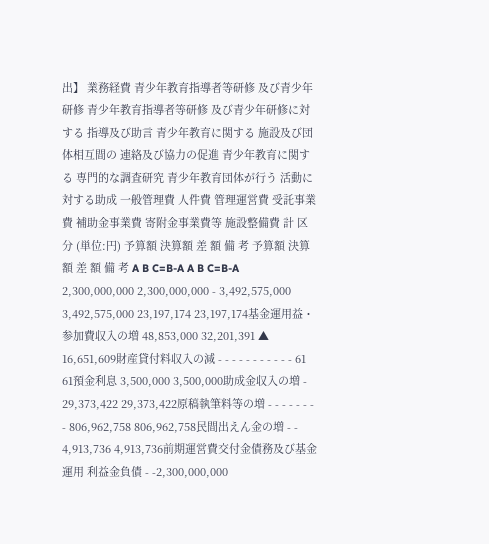出】 業務経費 青少年教育指導者等研修 及び青少年研修 青少年教育指導者等研修 及び青少年研修に対する 指導及び助言 青少年教育に関する 施設及び団体相互間の 連絡及び協力の促進 青少年教育に関する 専門的な調査研究 青少年教育団体が行う 活動に対する助成 一般管理費 人件費 管理運営費 受託事業費 補助金事業費 寄附金事業費等 施設整備費 計 区 分 (単位:円) 予算額 決算額 差 額 備 考 予算額 決算額 差 額 備 考 A B C=B-A A B C=B-A 2,300,000,000 2,300,000,000 - 3,492,575,000 3,492,575,000 23,197,174 23,197,174基金運用益・参加費収入の増 48,853,000 32,201,391 ▲ 16,651,609財産貸付料収入の減 - - - - - - - - - - - 61 61預金利息 3,500,000 3,500,000助成金収入の増 - 29,373,422 29,373,422原稿執筆料等の増 - - - - - - - - 806,962,758 806,962,758民間出えん金の増 - - 4,913,736 4,913,736前期運営費交付金債務及び基金運用 利益金負債 - -2,300,000,000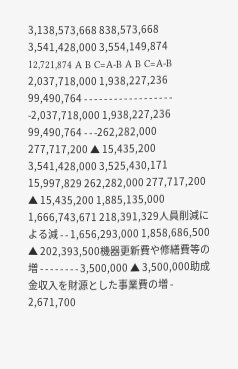3,138,573,668 838,573,668 3,541,428,000 3,554,149,874 12,721,874 A B C=A-B A B C=A-B 2,037,718,000 1,938,227,236 99,490,764 - - - - - - - - - - - - - - - - - - -2,037,718,000 1,938,227,236 99,490,764 - - -262,282,000 277,717,200 ▲ 15,435,200 3,541,428,000 3,525,430,171 15,997,829 262,282,000 277,717,200 ▲ 15,435,200 1,885,135,000 1,666,743,671 218,391,329人員削減による減 - - 1,656,293,000 1,858,686,500 ▲ 202,393,500機器更新費や修繕費等の増 - - - - - - - - 3,500,000 ▲ 3,500,000助成金収入を財源とした事業費の増 - 2,671,700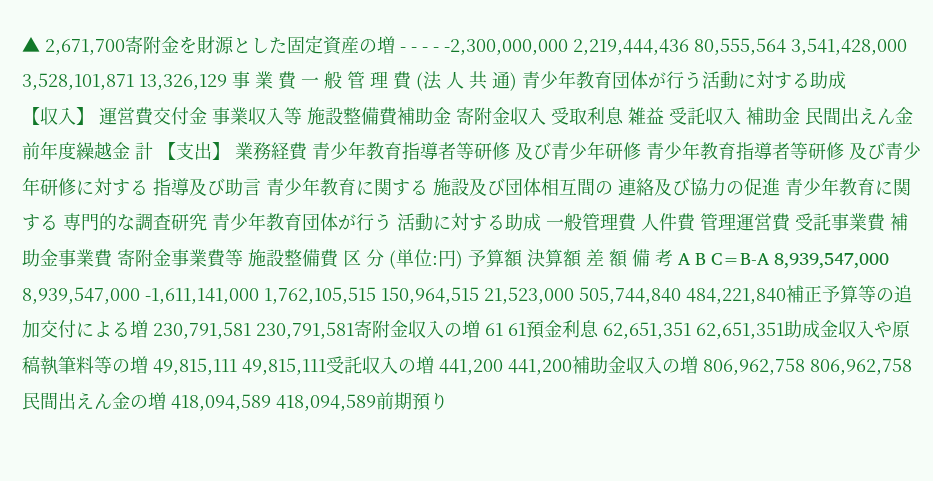▲ 2,671,700寄附金を財源とした固定資産の増 - - - - -2,300,000,000 2,219,444,436 80,555,564 3,541,428,000 3,528,101,871 13,326,129 事 業 費 一 般 管 理 費 (法 人 共 通) 青少年教育団体が行う活動に対する助成
【収入】 運営費交付金 事業収入等 施設整備費補助金 寄附金収入 受取利息 雑益 受託収入 補助金 民間出えん金 前年度繰越金 計 【支出】 業務経費 青少年教育指導者等研修 及び青少年研修 青少年教育指導者等研修 及び青少年研修に対する 指導及び助言 青少年教育に関する 施設及び団体相互間の 連絡及び協力の促進 青少年教育に関する 専門的な調査研究 青少年教育団体が行う 活動に対する助成 一般管理費 人件費 管理運営費 受託事業費 補助金事業費 寄附金事業費等 施設整備費 区 分 (単位:円) 予算額 決算額 差 額 備 考 A B C=B-A 8,939,547,000 8,939,547,000 -1,611,141,000 1,762,105,515 150,964,515 21,523,000 505,744,840 484,221,840補正予算等の追加交付による増 230,791,581 230,791,581寄附金収入の増 61 61預金利息 62,651,351 62,651,351助成金収入や原稿執筆料等の増 49,815,111 49,815,111受託収入の増 441,200 441,200補助金収入の増 806,962,758 806,962,758民間出えん金の増 418,094,589 418,094,589前期預り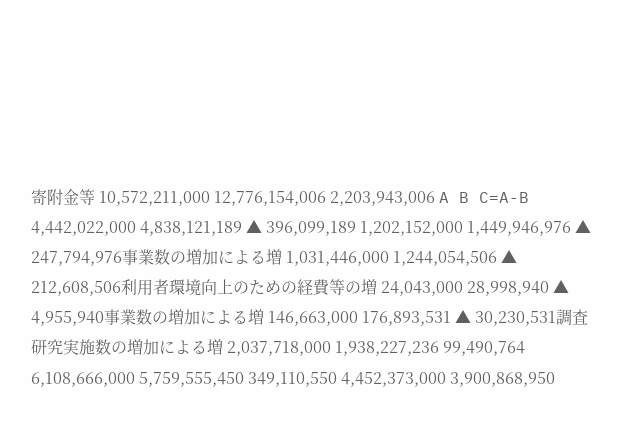寄附金等 10,572,211,000 12,776,154,006 2,203,943,006 A B C=A-B 4,442,022,000 4,838,121,189 ▲ 396,099,189 1,202,152,000 1,449,946,976 ▲ 247,794,976事業数の増加による増 1,031,446,000 1,244,054,506 ▲ 212,608,506利用者環境向上のための経費等の増 24,043,000 28,998,940 ▲ 4,955,940事業数の増加による増 146,663,000 176,893,531 ▲ 30,230,531調査研究実施数の増加による増 2,037,718,000 1,938,227,236 99,490,764 6,108,666,000 5,759,555,450 349,110,550 4,452,373,000 3,900,868,950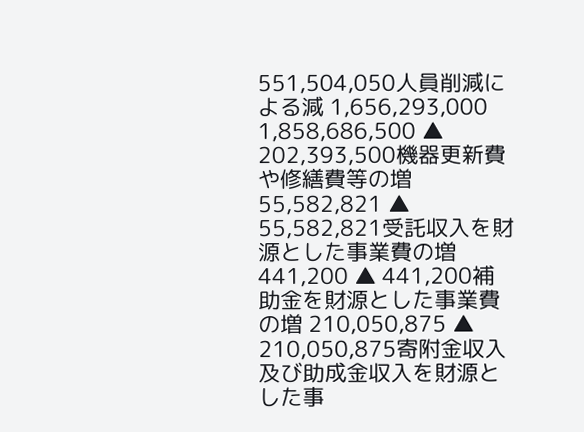551,504,050人員削減による減 1,656,293,000 1,858,686,500 ▲ 202,393,500機器更新費や修繕費等の増 55,582,821 ▲ 55,582,821受託収入を財源とした事業費の増 441,200 ▲ 441,200補助金を財源とした事業費の増 210,050,875 ▲ 210,050,875寄附金収入及び助成金収入を財源とした事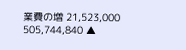業費の増 21,523,000 505,744,840 ▲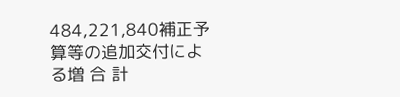484,221,840補正予算等の追加交付による増 合 計